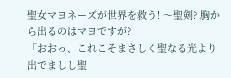聖女マヨネーズが世界を救う! 〜聖剣? 胸から出るのはマヨですが?
「おおっ、これこそまさしく聖なる光より出でましし聖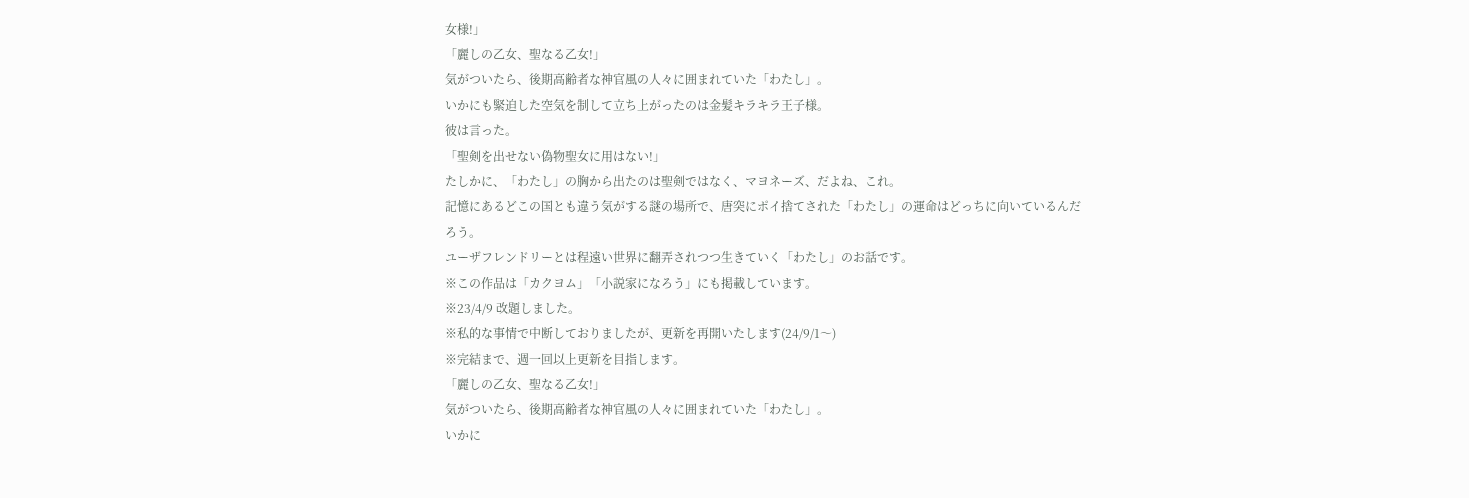女様!」
「麗しの乙女、聖なる乙女!」
気がついたら、後期高齢者な神官風の人々に囲まれていた「わたし」。
いかにも緊迫した空気を制して立ち上がったのは金髪キラキラ王子様。
彼は言った。
「聖剣を出せない偽物聖女に用はない!」
たしかに、「わたし」の胸から出たのは聖剣ではなく、マヨネーズ、だよね、これ。
記憶にあるどこの国とも違う気がする謎の場所で、唐突にポイ捨てされた「わたし」の運命はどっちに向いているんだろう。
ユーザフレンドリーとは程遠い世界に翻弄されつつ生きていく「わたし」のお話です。
※この作品は「カクヨム」「小説家になろう」にも掲載しています。
※23/4/9 改題しました。
※私的な事情で中断しておりましたが、更新を再開いたします(24/9/1〜)
※完結まで、週一回以上更新を目指します。
「麗しの乙女、聖なる乙女!」
気がついたら、後期高齢者な神官風の人々に囲まれていた「わたし」。
いかに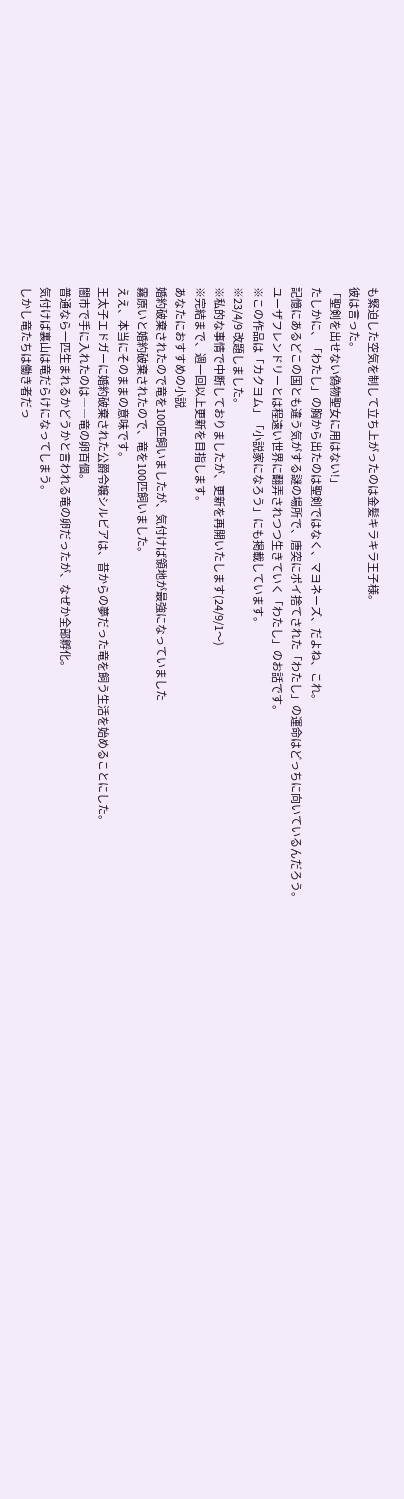も緊迫した空気を制して立ち上がったのは金髪キラキラ王子様。
彼は言った。
「聖剣を出せない偽物聖女に用はない!」
たしかに、「わたし」の胸から出たのは聖剣ではなく、マヨネーズ、だよね、これ。
記憶にあるどこの国とも違う気がする謎の場所で、唐突にポイ捨てされた「わたし」の運命はどっちに向いているんだろう。
ユーザフレンドリーとは程遠い世界に翻弄されつつ生きていく「わたし」のお話です。
※この作品は「カクヨム」「小説家になろう」にも掲載しています。
※23/4/9 改題しました。
※私的な事情で中断しておりましたが、更新を再開いたします(24/9/1〜)
※完結まで、週一回以上更新を目指します。
あなたにおすすめの小説
婚約破棄されたので竜を100匹飼いましたが、気付けば領地が最強になっていました
霧原いと婚約破棄されたので、竜を100匹飼いました。
ええ、本当にそのままの意味です。
王太子エドガーに婚約破棄された公爵令嬢シルビアは、昔からの夢だった竜を飼う生活を始めることにした。
闇市で手に入れたのは――竜の卵百個。
普通なら一匹生まれるかどうかと言われる竜の卵だったが、なぜか全部孵化。
気付けば裏山は竜だらけになってしまう。
しかし竜たちは働き者だっ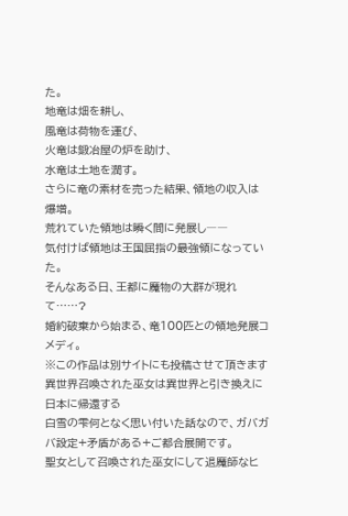た。
地竜は畑を耕し、
風竜は荷物を運び、
火竜は鍛冶屋の炉を助け、
水竜は土地を潤す。
さらに竜の素材を売った結果、領地の収入は爆増。
荒れていた領地は瞬く間に発展し――
気付けば領地は王国屈指の最強領になっていた。
そんなある日、王都に魔物の大群が現れて……?
婚約破棄から始まる、竜100匹との領地発展コメディ。
※この作品は別サイトにも投稿させて頂きます
異世界召喚された巫女は異世界と引き換えに日本に帰還する
白雪の雫何となく思い付いた話なので、ガバガバ設定+矛盾がある+ご都合展開です。
聖女として召喚された巫女にして退魔師なヒ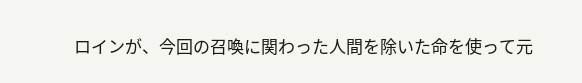ロインが、今回の召喚に関わった人間を除いた命を使って元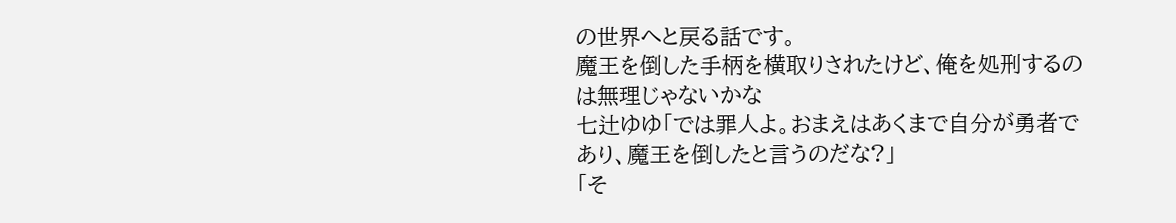の世界へと戻る話です。
魔王を倒した手柄を横取りされたけど、俺を処刑するのは無理じゃないかな
七辻ゆゆ「では罪人よ。おまえはあくまで自分が勇者であり、魔王を倒したと言うのだな?」
「そ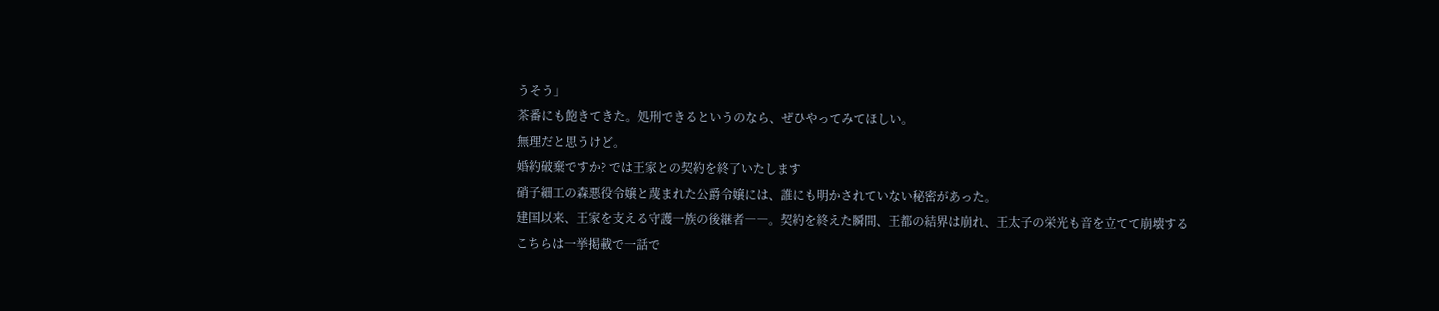うそう」
茶番にも飽きてきた。処刑できるというのなら、ぜひやってみてほしい。
無理だと思うけど。
婚約破棄ですか? では王家との契約を終了いたします
硝子細工の森悪役令嬢と蔑まれた公爵令嬢には、誰にも明かされていない秘密があった。
建国以来、王家を支える守護一族の後継者――。契約を終えた瞬間、王都の結界は崩れ、王太子の栄光も音を立てて崩壊する
こちらは一挙掲載で一話で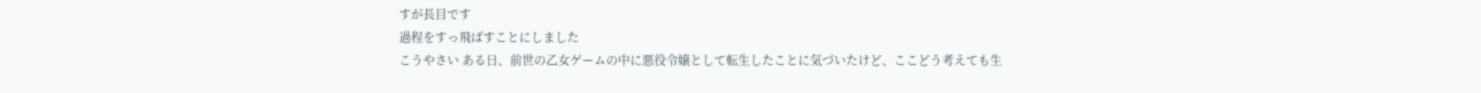すが長目です
過程をすっ飛ばすことにしました
こうやさい ある日、前世の乙女ゲームの中に悪役令嬢として転生したことに気づいたけど、ここどう考えても生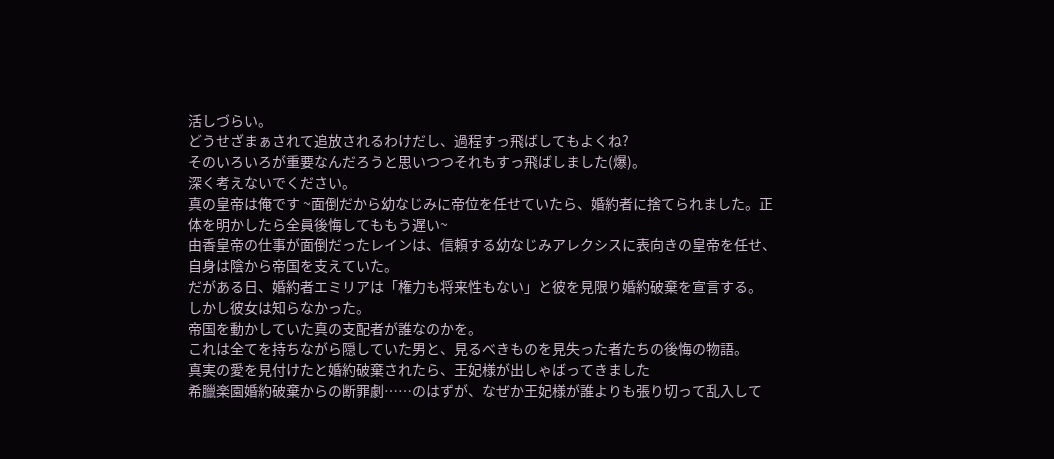活しづらい。
どうせざまぁされて追放されるわけだし、過程すっ飛ばしてもよくね?
そのいろいろが重要なんだろうと思いつつそれもすっ飛ばしました(爆)。
深く考えないでください。
真の皇帝は俺です ~面倒だから幼なじみに帝位を任せていたら、婚約者に捨てられました。正体を明かしたら全員後悔してももう遅い~
由香皇帝の仕事が面倒だったレインは、信頼する幼なじみアレクシスに表向きの皇帝を任せ、自身は陰から帝国を支えていた。
だがある日、婚約者エミリアは「権力も将来性もない」と彼を見限り婚約破棄を宣言する。
しかし彼女は知らなかった。
帝国を動かしていた真の支配者が誰なのかを。
これは全てを持ちながら隠していた男と、見るべきものを見失った者たちの後悔の物語。
真実の愛を見付けたと婚約破棄されたら、王妃様が出しゃばってきました
希臘楽園婚約破棄からの断罪劇……のはずが、なぜか王妃様が誰よりも張り切って乱入して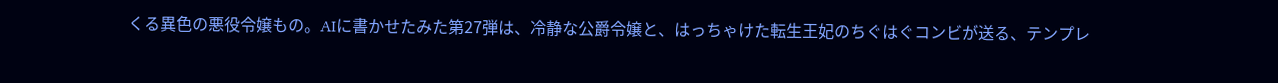くる異色の悪役令嬢もの。AIに書かせたみた第27弾は、冷静な公爵令嬢と、はっちゃけた転生王妃のちぐはぐコンビが送る、テンプレ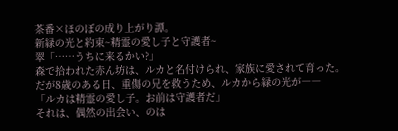茶番×ほのぼの成り上がり譚。
新緑の光と約束~精霊の愛し子と守護者~
翠「……うちに来るかい?」
森で拾われた赤ん坊は、ルカと名付けられ、家族に愛されて育った。
だが8歳のある日、重傷の兄を救うため、ルカから緑の光が――
「ルカは精霊の愛し子。お前は守護者だ」
それは、偶然の出会い、のは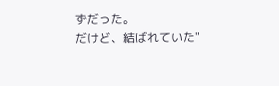ずだった。
だけど、結ばれていた"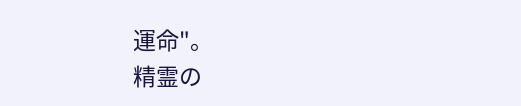運命"。
精霊の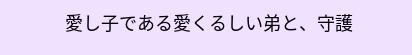愛し子である愛くるしい弟と、守護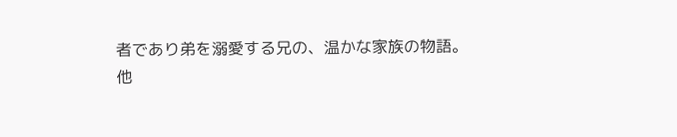者であり弟を溺愛する兄の、温かな家族の物語。
他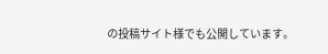の投稿サイト様でも公開しています。